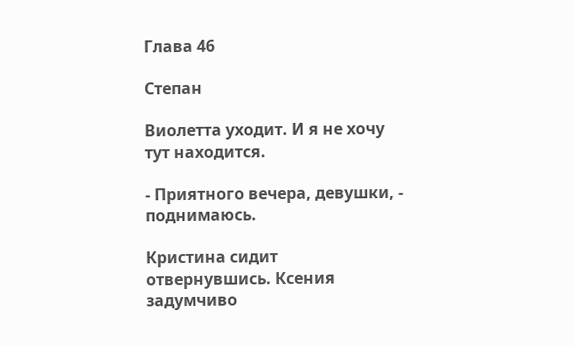Глава 46

Степан

Виолетта уходит. И я не хочу тут находится.

- Приятного вечера, девушки, - поднимаюсь.

Кристина сидит отвернувшись. Ксения задумчиво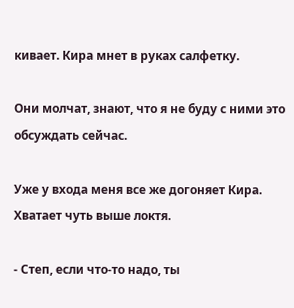кивает. Кира мнет в руках салфетку.

Они молчат, знают, что я не буду с ними это обсуждать сейчас.

Уже у входа меня все же догоняет Кира. Хватает чуть выше локтя.

- Степ, если что-то надо, ты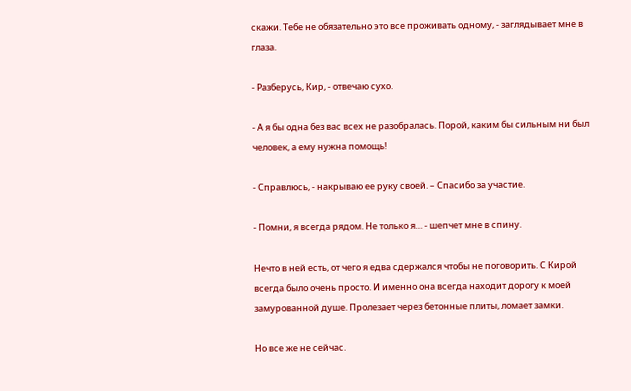скажи. Тебе не обязательно это все проживать одному, - заглядывает мне в глаза.

- Разберусь, Кир, - отвечаю сухо.

- А я бы одна без вас всех не разобралась. Порой, каким бы сильным ни был человек, а ему нужна помощь!

- Справлюсь, - накрываю ее руку своей. – Спасибо за участие.

- Помни, я всегда рядом. Не только я… - шепчет мне в спину.

Нечто в ней есть, от чего я едва сдержался чтобы не поговорить. С Кирой всегда было очень просто. И именно она всегда находит дорогу к моей замурованной душе. Пролезает через бетонные плиты, ломает замки.

Но все же не сейчас.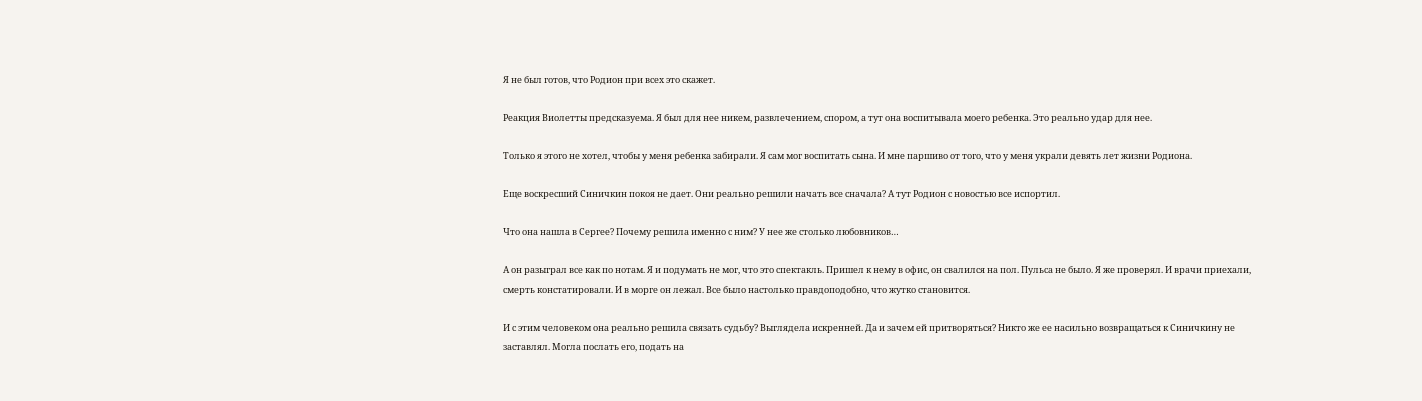Я не был готов, что Родион при всех это скажет.

Реакция Виолетты предсказуема. Я был для нее никем, развлечением, спором, а тут она воспитывала моего ребенка. Это реально удар для нее.

Только я этого не хотел, чтобы у меня ребенка забирали. Я сам мог воспитать сына. И мне паршиво от того, что у меня украли девять лет жизни Родиона.

Еще воскресший Синичкин покоя не дает. Они реально решили начать все сначала? А тут Родион с новостью все испортил.

Что она нашла в Сергее? Почему решила именно с ним? У нее же столько любовников…

А он разыграл все как по нотам. Я и подумать не мог, что это спектакль. Пришел к нему в офис, он свалился на пол. Пульса не было. Я же проверял. И врачи приехали, смерть констатировали. И в морге он лежал. Все было настолько правдоподобно, что жутко становится.

И с этим человеком она реально решила связать судьбу? Выглядела искренней. Да и зачем ей притворяться? Никто же ее насильно возвращаться к Синичкину не заставлял. Могла послать его, подать на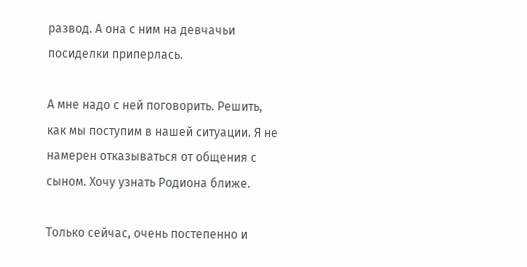развод. А она с ним на девчачьи посиделки приперлась.

А мне надо с ней поговорить. Решить, как мы поступим в нашей ситуации. Я не намерен отказываться от общения с сыном. Хочу узнать Родиона ближе.

Только сейчас, очень постепенно и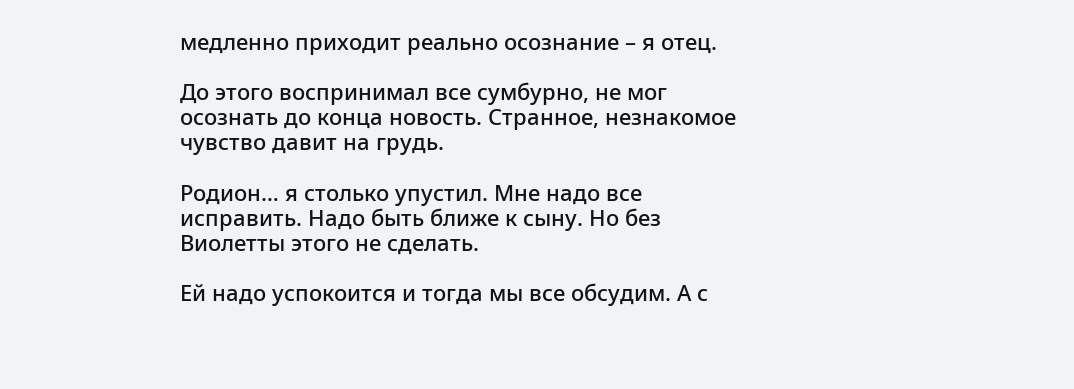медленно приходит реально осознание – я отец.

До этого воспринимал все сумбурно, не мог осознать до конца новость. Странное, незнакомое чувство давит на грудь.

Родион… я столько упустил. Мне надо все исправить. Надо быть ближе к сыну. Но без Виолетты этого не сделать.

Ей надо успокоится и тогда мы все обсудим. А с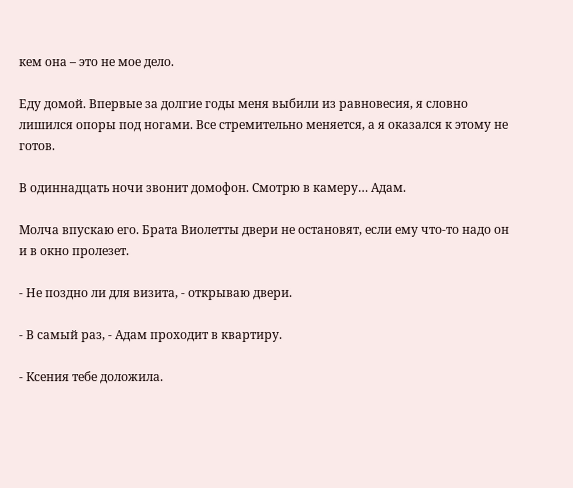кем она – это не мое дело.

Еду домой. Впервые за долгие годы меня выбили из равновесия, я словно лишился опоры под ногами. Все стремительно меняется, а я оказался к этому не готов.

В одиннадцать ночи звонит домофон. Смотрю в камеру… Адам.

Молча впускаю его. Брата Виолетты двери не остановят, если ему что-то надо он и в окно пролезет.

- Не поздно ли для визита, - открываю двери.

- В самый раз, - Адам проходит в квартиру.

- Ксения тебе доложила.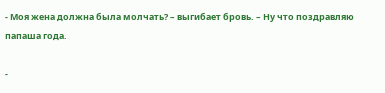- Моя жена должна была молчать? – выгибает бровь. – Ну что поздравляю папаша года.

-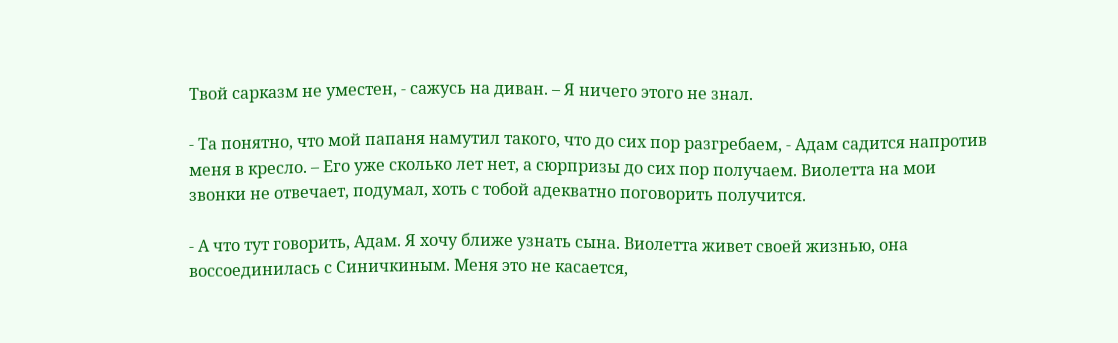Твой сарказм не уместен, - сажусь на диван. – Я ничего этого не знал.

- Та понятно, что мой папаня намутил такого, что до сих пор разгребаем, - Адам садится напротив меня в кресло. – Его уже сколько лет нет, а сюрпризы до сих пор получаем. Виолетта на мои звонки не отвечает, подумал, хоть с тобой адекватно поговорить получится.

- А что тут говорить, Адам. Я хочу ближе узнать сына. Виолетта живет своей жизнью, она воссоединилась с Синичкиным. Меня это не касается,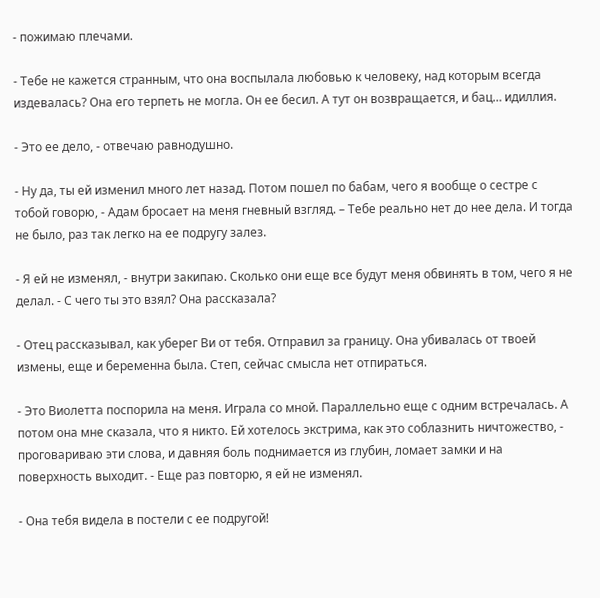- пожимаю плечами.

- Тебе не кажется странным, что она воспылала любовью к человеку, над которым всегда издевалась? Она его терпеть не могла. Он ее бесил. А тут он возвращается, и бац… идиллия.

- Это ее дело, - отвечаю равнодушно.

- Ну да, ты ей изменил много лет назад. Потом пошел по бабам, чего я вообще о сестре с тобой говорю, - Адам бросает на меня гневный взгляд. – Тебе реально нет до нее дела. И тогда не было, раз так легко на ее подругу залез.

- Я ей не изменял, - внутри закипаю. Сколько они еще все будут меня обвинять в том, чего я не делал. - С чего ты это взял? Она рассказала?

- Отец рассказывал, как уберег Ви от тебя. Отправил за границу. Она убивалась от твоей измены, еще и беременна была. Степ, сейчас смысла нет отпираться.

- Это Виолетта поспорила на меня. Играла со мной. Параллельно еще с одним встречалась. А потом она мне сказала, что я никто. Ей хотелось экстрима, как это соблазнить ничтожество, - проговариваю эти слова, и давняя боль поднимается из глубин, ломает замки и на поверхность выходит. - Еще раз повторю, я ей не изменял.

- Она тебя видела в постели с ее подругой!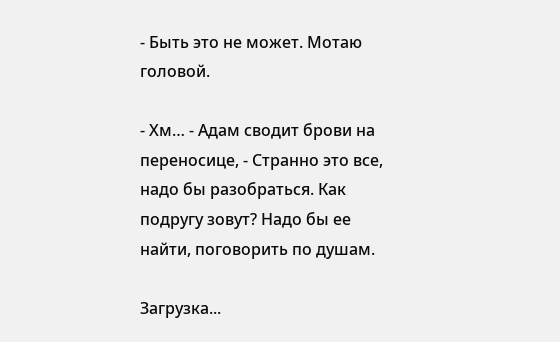- Быть это не может. Мотаю головой.

- Хм… - Адам сводит брови на переносице, - Странно это все, надо бы разобраться. Как подругу зовут? Надо бы ее найти, поговорить по душам.

Загрузка...